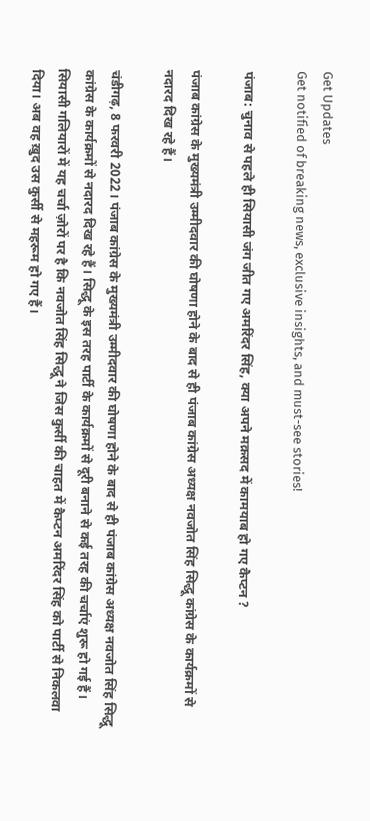Get Updates
Get notified of breaking news, exclusive insights, and must-see stories!

पंजाब: चुनाव से पहले ही सियासी जंग जीत गए अमरिंदर सिंह, क्या अपने मक़सद में कामयाब हो गए कैप्टन ?

पंजाब कांग्रेस के मुख्यमंत्री उम्मीदवार की घोषणा होने के बाद से ही पंजाब कांग्रेस अध्यक्ष नवजोत सिंह सिद्धू कांग्रेस के कार्यक्रमों से नदारद दिख रहे हैं।

चंडीगढ़, 8 फरवरी 2022। पंजाब कांग्रेस के मुख्यमंत्री उम्मीदवार की घोषणा होने के बाद से ही पंजाब कांग्रेस अध्यक्ष नवजोत सिंह सिद्धू कांग्रेस के कार्यक्रमों से नदारद दिख रहे हैं। सिद्धू के इस तरह पार्टी के कार्यक्रमों से दूरी बनाने से कई तरह की चर्चाएं शुरू हो गई हैं। सियासी गलियारों में यह चर्चा ज़ोरों पर है कि नवजोत सिंह सिद्धू ने जिस कुर्सी की चाहत में कैप्टन अमरिंदर सिंह को पार्टी से निकलवा दिया। अब वह ख़ुद उस कुर्सी से महरूम हो गए हैं।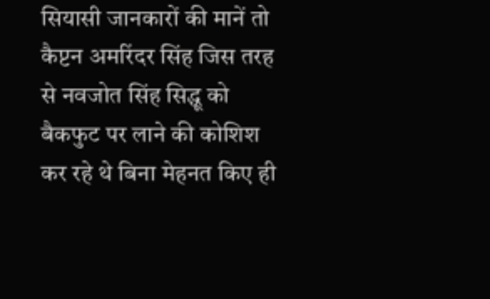सियासी जानकारों की मानें तो कैप्टन अमरिंदर सिंह जिस तरह से नवजोत सिंह सिद्धू को बैकफुट पर लाने की कोशिश कर रहे थे बिना मेहनत किए ही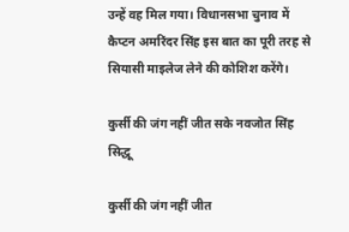उन्हें वह मिल गया। विधानसभा चुनाव में कैप्टन अमरिंदर सिंह इस बात का पूरी तरह से सियासी माइलेज लेने की कोशिश करेंगे।

कुर्सी की जंग नहीं जीत सके नवजोत सिंह सिद्धू

कुर्सी की जंग नहीं जीत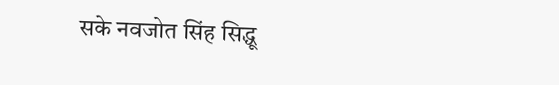सके नवजोत सिंह सिद्धू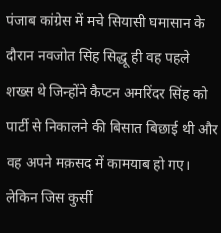पंजाब कांग्रेस में मचे सियासी घमासान के दौरान नवजोत सिंह सिद्धू ही वह पहले शख्स थे जिन्होंने कैप्टन अमरिंदर सिंह को पार्टी से निकालने की बिसात बिछाई थी और वह अपने मक़सद में कामयाब हो गए। लेकिन जिस कुर्सी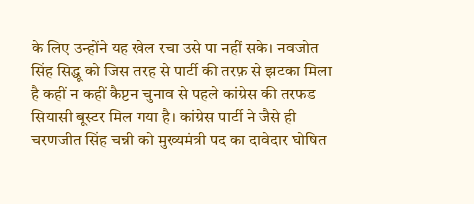के लिए उन्होंने यह खेल रचा उसे पा नहीं सके। नवजोत सिंह सिद्धू को जिस तरह से पार्टी की तरफ़ से झटका मिला है कहीं न कहीं कैप्टन चुनाव से पहले कांग्रेस की तरफड सियासी बूस्टर मिल गया है। कांग्रेस पार्टी ने जैसे ही चरणजीत सिंह चन्नी को मुख्यमंत्री पद का दावेदार घोषित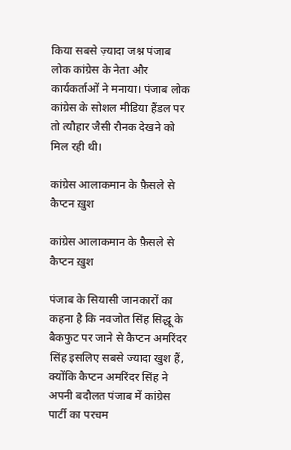किया सबसे ज़्यादा जश्न पंजाब लोक कांग्रेस के नेता और कार्यकर्ताओं ने मनाया। पंजाब लोक कांग्रेस के सोशल मीडिया हैंडल पर तो त्यौहार जैसी रौनक देखने को मिल रही थी।

कांग्रेस आलाकमान के फ़ैसले से कैप्टन ख़ुश

कांग्रेस आलाकमान के फ़ैसले से कैप्टन ख़ुश

पंजाब के सियासी जानकारों का कहना है कि नवजोत सिंह सिद्धू के बैकफुट पर जाने से कैप्टन अमरिंदर सिंह इसलिए सबसे ज्यादा खुश हैं, क्योंकि कैप्टन अमरिंदर सिंह ने अपनी बदौलत पंजाब में कांग्रेस पार्टी का परचम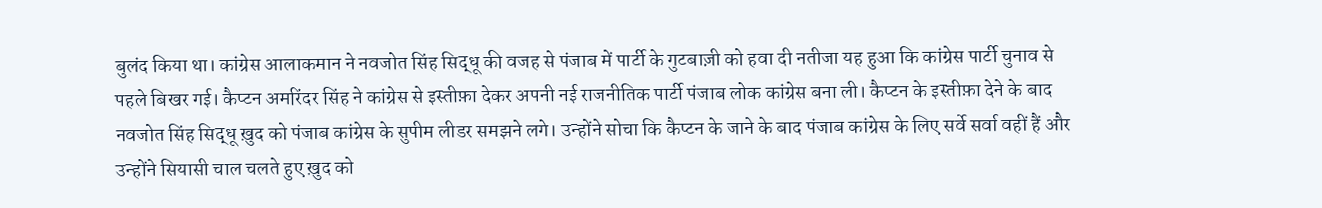बुलंद किया था। कांग्रेस आलाकमान ने नवजोत सिंह सिद्धू की वजह से पंजाब में पार्टी के गुटबाज़ी को हवा दी नतीजा यह हुआ कि कांग्रेस पार्टी चुनाव से पहले बिखर गई। कैप्टन अमरिंदर सिंह ने कांग्रेस से इस्तीफ़ा देकर अपनी नई राजनीतिक पार्टी पंजाब लोक कांग्रेस बना ली। कैप्टन के इस्तीफ़ा देने के बाद नवजोत सिंह सिद्धू ख़ुद को पंजाब कांग्रेस के सुपीम लीडर समझने लगे। उन्होंने सोचा कि कैप्टन के जाने के बाद पंजाब कांग्रेस के लिए सर्वे सर्वा वहीं हैं और उन्होंने सियासी चाल चलते हुए ख़ुद को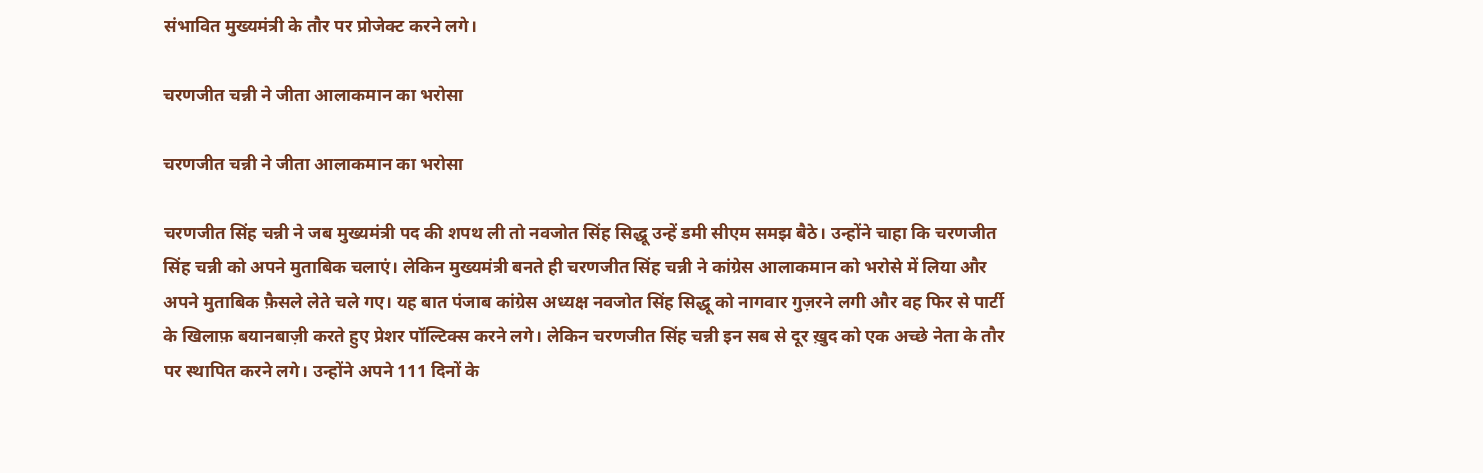संभावित मुख्यमंत्री के तौर पर प्रोजेक्ट करने लगे।

चरणजीत चन्नी ने जीता आलाकमान का भरोसा

चरणजीत चन्नी ने जीता आलाकमान का भरोसा

चरणजीत सिंह चन्नी ने जब मुख्यमंत्री पद की शपथ ली तो नवजोत सिंह सिद्धू उन्हें डमी सीएम समझ बैठे। उन्होंने चाहा कि चरणजीत सिंह चन्नी को अपने मुताबिक चलाएं। लेकिन मुख्यमंत्री बनते ही चरणजीत सिंह चन्नी ने कांग्रेस आलाकमान को भरोसे में लिया और अपने मुताबिक फ़ैसले लेते चले गए। यह बात पंजाब कांग्रेस अध्यक्ष नवजोत सिंह सिद्धू को नागवार गुज़रने लगी और वह फिर से पार्टी के खिलाफ़ बयानबाज़ी करते हुए प्रेशर पॉल्टिक्स करने लगे। लेकिन चरणजीत सिंह चन्नी इन सब से दूर ख़ुद को एक अच्छे नेता के तौर पर स्थापित करने लगे। उन्होंने अपने 111 दिनों के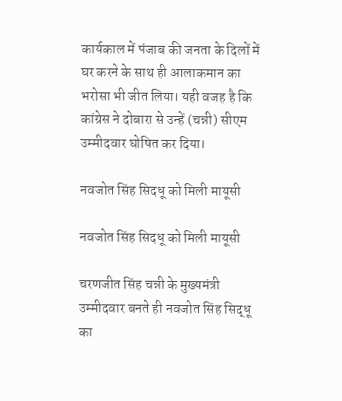कार्यकाल में पंजाब की जनता के दिलों में घर करने के साथ ही आलाकमान का भरोसा भी जीत लिया। यही वजह है कि कांग्रेस ने दोबारा से उन्हें (चन्नी) सीएम उम्मीदवार घोषित कर दिया।

नवजोत सिंह सिदधू को मिली मायूसी

नवजोत सिंह सिदधू को मिली मायूसी

चरणजीत सिंह चन्नी के मुख्यमंत्री उम्मीदवार बनते ही नवजोत सिंह सिद्धू का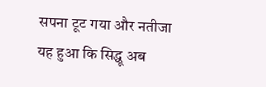सपना टूट गया और नतीजा यह हुआ कि सिद्धू अब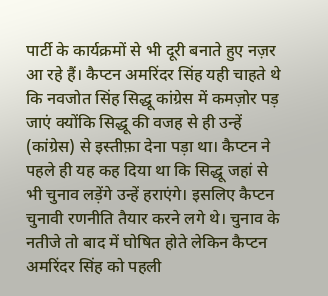पार्टी के कार्यक्रमों से भी दूरी बनाते हुए नज़र आ रहे हैं। कैप्टन अमरिंदर सिंह यही चाहते थे कि नवजोत सिंह सिद्धू कांग्रेस में कमज़ोर पड़ जाएं क्योंकि सिद्धू की वजह से ही उन्हें (कांग्रेस) से इस्तीफ़ा देना पड़ा था। कैप्टन ने पहले ही यह कह दिया था कि सिद्धू जहां से भी चुनाव लड़ेंगे उन्हें हराएंगे। इसलिए कैप्टन चुनावी रणनीति तैयार करने लगे थे। चुनाव के नतीजे तो बाद में घोषित होते लेकिन कैप्टन अमरिंदर सिंह को पहली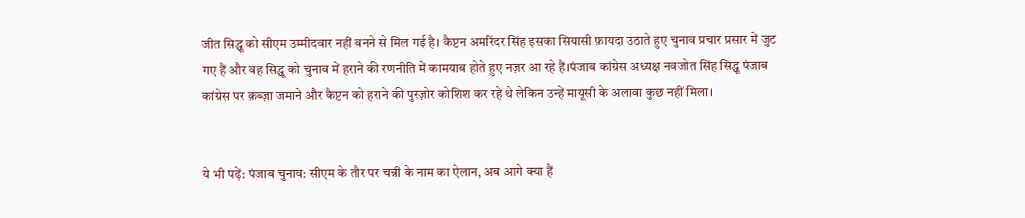जीत सिद्धू को सीएम उम्मीदवार नहीं बनने से मिल गई है। कैप्टन अमरिंदर सिंह इसका सियासी फ़ायदा उठाते हुए चुनाव प्रचार प्रसार में जुट गए हैं और वह सिद्धू को चुनाव में हराने की रणनीति में कामयाब होते हुए नज़र आ रहे हैं।पंजाब कांग्रेस अध्यक्ष नवजोत सिंह सिद्धू पंजाब कांग्रेस पर क़ब्ज़ा जमाने और कैप्टन को हराने की पुरज़ोर कोशिश कर रहे थे लेकिन उन्हें मायूसी के अलावा कुछ नहीं मिला।


ये भी पढ़ें: पंजाब चुनाव: सीएम के तौर पर चन्नी के नाम का ऐलान, अब आगे क्या हैं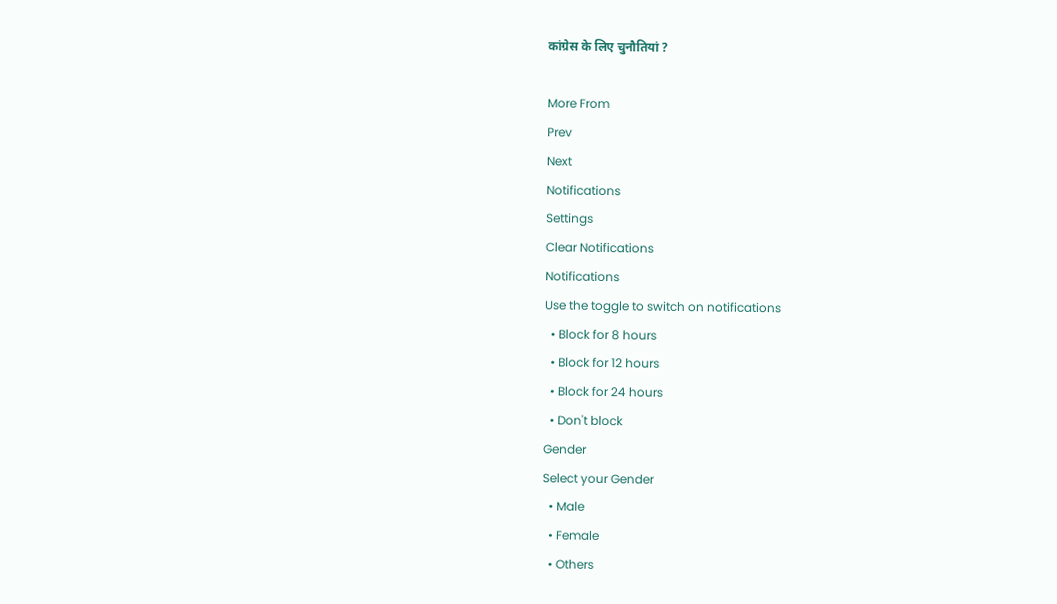कांग्रेस के लिए चुनौतियां ?

More From
Prev
Next
Notifications
Settings
Clear Notifications
Notifications
Use the toggle to switch on notifications
  • Block for 8 hours
  • Block for 12 hours
  • Block for 24 hours
  • Don't block
Gender
Select your Gender
  • Male
  • Female
  • Others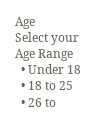Age
Select your Age Range
  • Under 18
  • 18 to 25
  • 26 to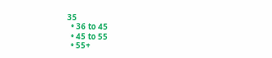35
  • 36 to 45
  • 45 to 55
  • 55+